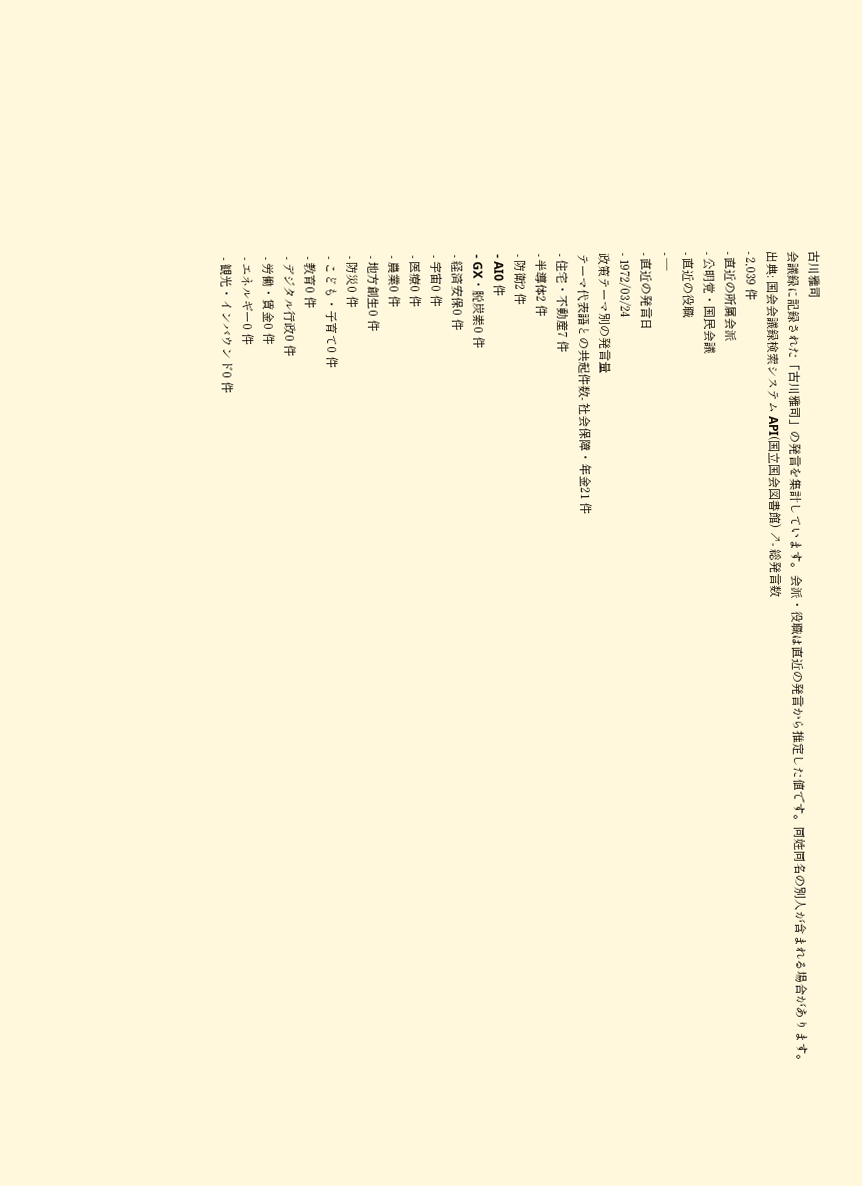古川雅司
会議録に記録された「古川雅司」の発言を集計しています。会派・役職は直近の発言から推定した値です。同姓同名の別人が含まれる場合があります。
出典: 国会会議録検索システム API(国立国会図書館) ↗- 総発言数
- 2,039 件
- 直近の所属会派
- 公明党・国民会議
- 直近の役職
- —
- 直近の発言日
- 1972/03/24
政策テーマ別の発言量
テーマ代表語との共起件数- 社会保障・年金21 件
- 住宅・不動産7 件
- 半導体2 件
- 防衛2 件
- AI0 件
- GX・脱炭素0 件
- 経済安保0 件
- 宇宙0 件
- 医療0 件
- 農業0 件
- 地方創生0 件
- 防災0 件
- こども・子育て0 件
- 教育0 件
- デジタル行政0 件
- 労働・賃金0 件
- エネルギー0 件
- 観光・インバウンド0 件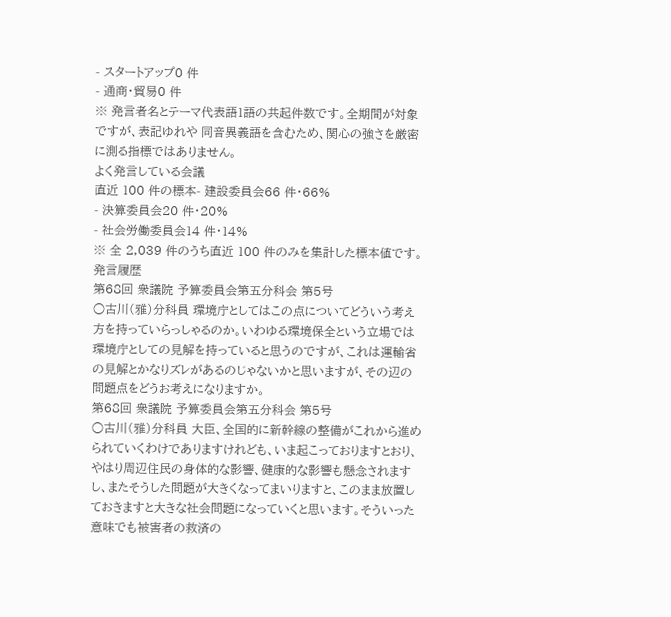- スタートアップ0 件
- 通商・貿易0 件
※ 発言者名とテーマ代表語1語の共起件数です。全期間が対象ですが、表記ゆれや 同音異義語を含むため、関心の強さを厳密に測る指標ではありません。
よく発言している会議
直近 100 件の標本- 建設委員会66 件・66%
- 決算委員会20 件・20%
- 社会労働委員会14 件・14%
※ 全 2,039 件のうち直近 100 件のみを集計した標本値です。
発言履歴
第68回 衆議院 予算委員会第五分科会 第5号
○古川(雅)分科員 環境庁としてはこの点についてどういう考え方を持っていらっしゃるのか。いわゆる環境保全という立場では環境庁としての見解を持っていると思うのですが、これは運輸省の見解とかなりズレがあるのじゃないかと思いますが、その辺の問題点をどうお考えになりますか。
第68回 衆議院 予算委員会第五分科会 第5号
○古川(雅)分科員 大臣、全国的に新幹線の整備がこれから進められていくわけでありますけれども、いま起こっておりますとおり、やはり周辺住民の身体的な影響、健康的な影響も懸念されますし、またそうした問題が大きくなってまいりますと、このまま放置しておきますと大きな社会問題になっていくと思います。そういった意味でも被害者の救済の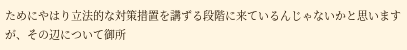ためにやはり立法的な対策措置を講ずる段階に来ているんじゃないかと思いますが、その辺について御所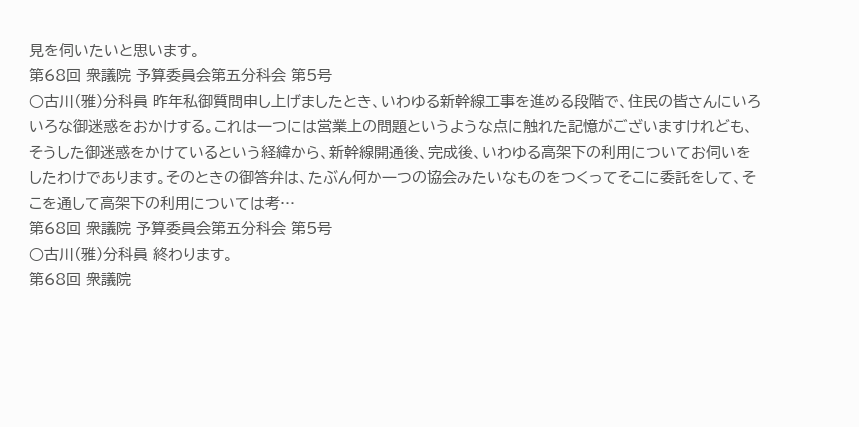見を伺いたいと思います。
第68回 衆議院 予算委員会第五分科会 第5号
○古川(雅)分科員 昨年私御質問申し上げましたとき、いわゆる新幹線工事を進める段階で、住民の皆さんにいろいろな御迷惑をおかけする。これは一つには営業上の問題というような点に触れた記憶がございますけれども、そうした御迷惑をかけているという経緯から、新幹線開通後、完成後、いわゆる高架下の利用についてお伺いをしたわけであります。そのときの御答弁は、たぶん何か一つの協会みたいなものをつくってそこに委託をして、そこを通して高架下の利用については考…
第68回 衆議院 予算委員会第五分科会 第5号
○古川(雅)分科員 終わります。
第68回 衆議院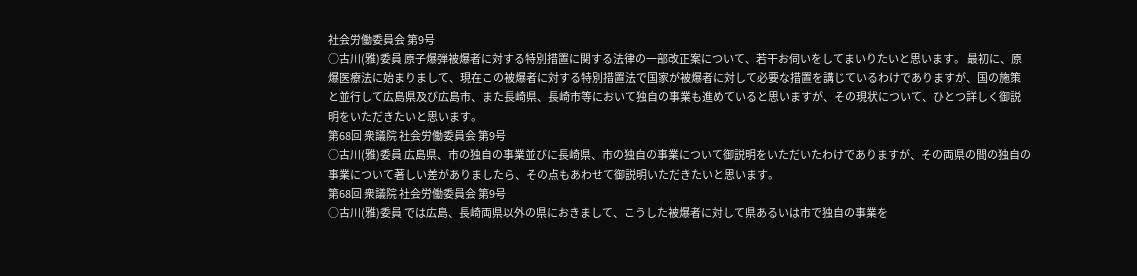社会労働委員会 第9号
○古川(雅)委員 原子爆弾被爆者に対する特別措置に関する法律の一部改正案について、若干お伺いをしてまいりたいと思います。 最初に、原爆医療法に始まりまして、現在この被爆者に対する特別措置法で国家が被爆者に対して必要な措置を講じているわけでありますが、国の施策と並行して広島県及び広島市、また長崎県、長崎市等において独自の事業も進めていると思いますが、その現状について、ひとつ詳しく御説明をいただきたいと思います。
第68回 衆議院 社会労働委員会 第9号
○古川(雅)委員 広島県、市の独自の事業並びに長崎県、市の独自の事業について御説明をいただいたわけでありますが、その両県の間の独自の事業について著しい差がありましたら、その点もあわせて御説明いただきたいと思います。
第68回 衆議院 社会労働委員会 第9号
○古川(雅)委員 では広島、長崎両県以外の県におきまして、こうした被爆者に対して県あるいは市で独自の事業を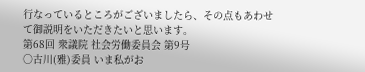行なっているところがございましたら、その点もあわせて御説明をいただきたいと思います。
第68回 衆議院 社会労働委員会 第9号
○古川(雅)委員 いま私がお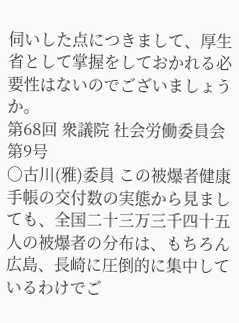伺いした点につきまして、厚生省として掌握をしておかれる必要性はないのでございましょうか。
第68回 衆議院 社会労働委員会 第9号
○古川(雅)委員 この被爆者健康手帳の交付数の実態から見ましても、全国二十三万三千四十五人の被爆者の分布は、もちろん広島、長崎に圧倒的に集中しているわけでご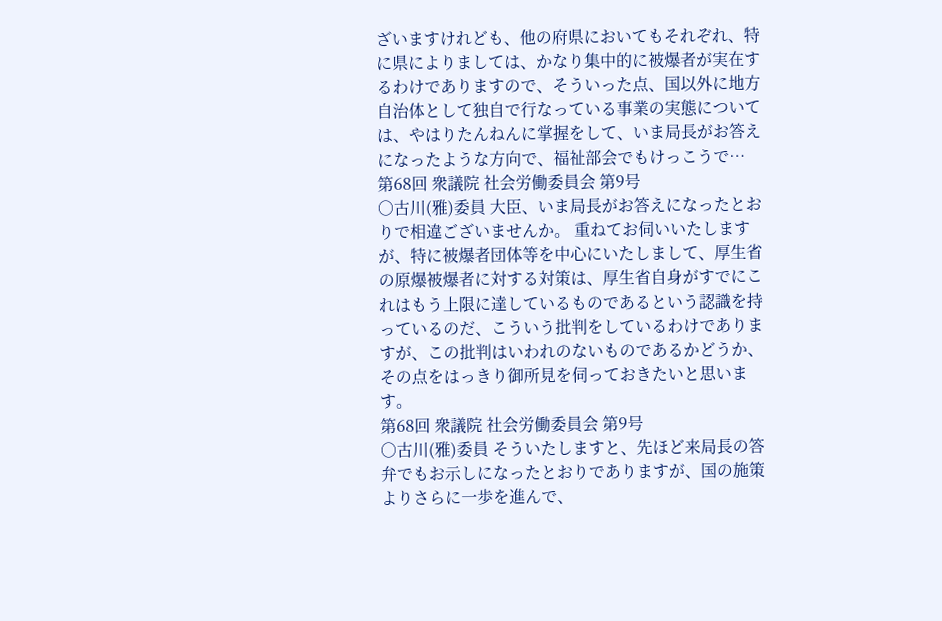ざいますけれども、他の府県においてもそれぞれ、特に県によりましては、かなり集中的に被爆者が実在するわけでありますので、そういった点、国以外に地方自治体として独自で行なっている事業の実態については、やはりたんねんに掌握をして、いま局長がお答えになったような方向で、福祉部会でもけっこうで…
第68回 衆議院 社会労働委員会 第9号
○古川(雅)委員 大臣、いま局長がお答えになったとおりで相違ございませんか。 重ねてお伺いいたしますが、特に被爆者団体等を中心にいたしまして、厚生省の原爆被爆者に対する対策は、厚生省自身がすでにこれはもう上限に達しているものであるという認識を持っているのだ、こういう批判をしているわけでありますが、この批判はいわれのないものであるかどうか、その点をはっきり御所見を伺っておきたいと思います。
第68回 衆議院 社会労働委員会 第9号
○古川(雅)委員 そういたしますと、先ほど来局長の答弁でもお示しになったとおりでありますが、国の施策よりさらに一歩を進んで、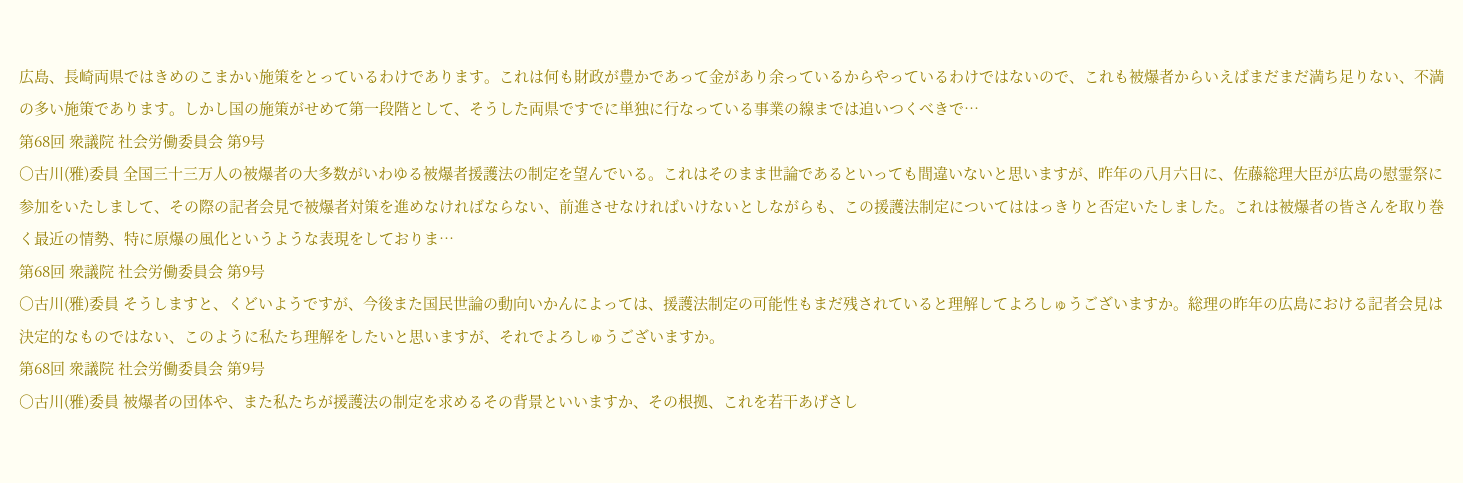広島、長崎両県ではきめのこまかい施策をとっているわけであります。これは何も財政が豊かであって金があり余っているからやっているわけではないので、これも被爆者からいえばまだまだ満ち足りない、不満の多い施策であります。しかし国の施策がせめて第一段階として、そうした両県ですでに単独に行なっている事業の線までは追いつくべきで…
第68回 衆議院 社会労働委員会 第9号
○古川(雅)委員 全国三十三万人の被爆者の大多数がいわゆる被爆者援護法の制定を望んでいる。これはそのまま世論であるといっても間違いないと思いますが、昨年の八月六日に、佐藤総理大臣が広島の慰霊祭に参加をいたしまして、その際の記者会見で被爆者対策を進めなければならない、前進させなければいけないとしながらも、この援護法制定についてははっきりと否定いたしました。これは被爆者の皆さんを取り巻く最近の情勢、特に原爆の風化というような表現をしておりま…
第68回 衆議院 社会労働委員会 第9号
○古川(雅)委員 そうしますと、くどいようですが、今後また国民世論の動向いかんによっては、援護法制定の可能性もまだ残されていると理解してよろしゅうございますか。総理の昨年の広島における記者会見は決定的なものではない、このように私たち理解をしたいと思いますが、それでよろしゅうございますか。
第68回 衆議院 社会労働委員会 第9号
○古川(雅)委員 被爆者の団体や、また私たちが援護法の制定を求めるその背景といいますか、その根拠、これを若干あげさし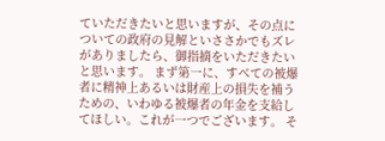ていただきたいと思いますが、その点についての政府の見解といささかでもズレがありましたら、御指摘をいただきたいと思います。 まず第一に、すべての被爆者に精神上あるいは財産上の損失を補うための、いわゆる被爆者の年金を支給してほしい。これが一つでございます。 そ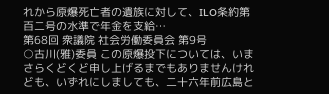れから原爆死亡者の遺族に対して、ILO条約第百二号の水準で年金を支給…
第68回 衆議院 社会労働委員会 第9号
○古川(雅)委員 この原爆投下については、いまさらくどくど申し上げるまでもありませんけれども、いずれにしましても、二十六年前広島と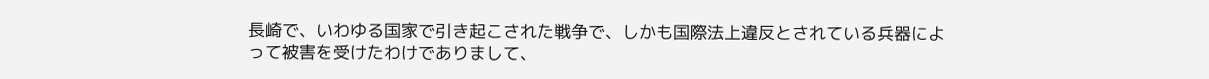長崎で、いわゆる国家で引き起こされた戦争で、しかも国際法上違反とされている兵器によって被害を受けたわけでありまして、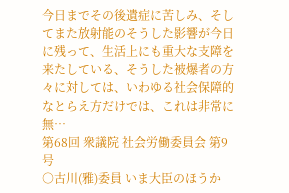今日までその後遺症に苦しみ、そしてまた放射能のそうした影響が今日に残って、生活上にも重大な支障を来たしている、そうした被爆者の方々に対しては、いわゆる社会保障的なとらえ方だけでは、これは非常に無…
第68回 衆議院 社会労働委員会 第9号
○古川(雅)委員 いま大臣のほうか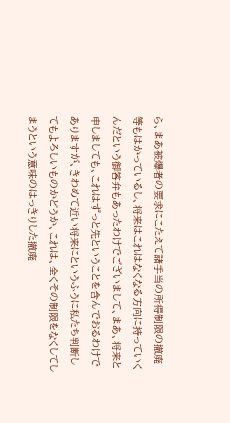ら、まあ被爆者の要求にこたえて諸手当の所得制限の撤廃等もはかっているし、将来はこれはなくなる方向に持っていくんだという御答弁もあったわけでございまして、まあ、将来と申しましても、これはずっと先ということを含んでおるわけでありますが、きわめて近い将来にというふうに私たち判断してもよろしいものかどうか、これは、全くその制限をなくしてしまうという意味のはっきりした撤廃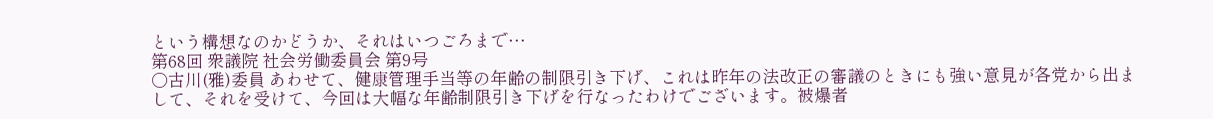という構想なのかどうか、それはいつごろまで…
第68回 衆議院 社会労働委員会 第9号
○古川(雅)委員 あわせて、健康管理手当等の年齢の制限引き下げ、これは昨年の法改正の審議のときにも強い意見が各党から出まして、それを受けて、今回は大幅な年齢制限引き下げを行なったわけでございます。被爆者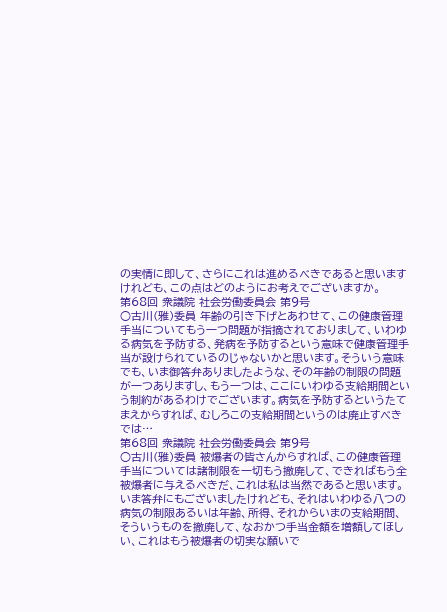の実情に即して、さらにこれは進めるべきであると思いますけれども、この点はどのようにお考えでございますか。
第68回 衆議院 社会労働委員会 第9号
○古川(雅)委員 年齢の引き下げとあわせて、この健康管理手当についてもう一つ問題が指摘されておりまして、いわゆる病気を予防する、発病を予防するという意味で健康管理手当が設けられているのじゃないかと思います。そういう意味でも、いま御答弁ありましたような、その年齢の制限の問題が一つありますし、もう一つは、ここにいわゆる支給期間という制約があるわけでございます。病気を予防するというたてまえからすれば、むしろこの支給期間というのは廃止すべきでは…
第68回 衆議院 社会労働委員会 第9号
○古川(雅)委員 被爆者の皆さんからすれば、この健康管理手当については諸制限を一切もう撤廃して、できればもう全被爆者に与えるべきだ、これは私は当然であると思います。いま答弁にもございましたけれども、それはいわゆる八つの病気の制限あるいは年齢、所得、それからいまの支給期間、そういうものを撤廃して、なおかつ手当金額を増額してほしい、これはもう被爆者の切実な願いで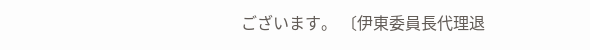ございます。 〔伊東委員長代理退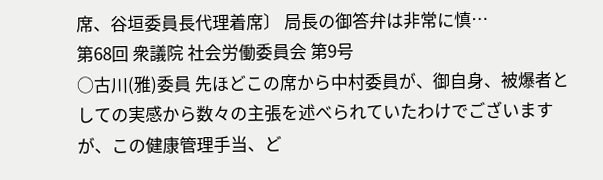席、谷垣委員長代理着席〕 局長の御答弁は非常に慎…
第68回 衆議院 社会労働委員会 第9号
○古川(雅)委員 先ほどこの席から中村委員が、御自身、被爆者としての実感から数々の主張を述べられていたわけでございますが、この健康管理手当、ど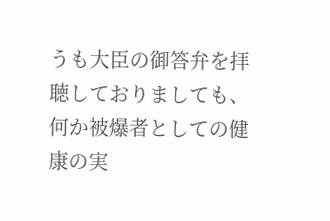うも大臣の御答弁を拝聴しておりましても、何か被爆者としての健康の実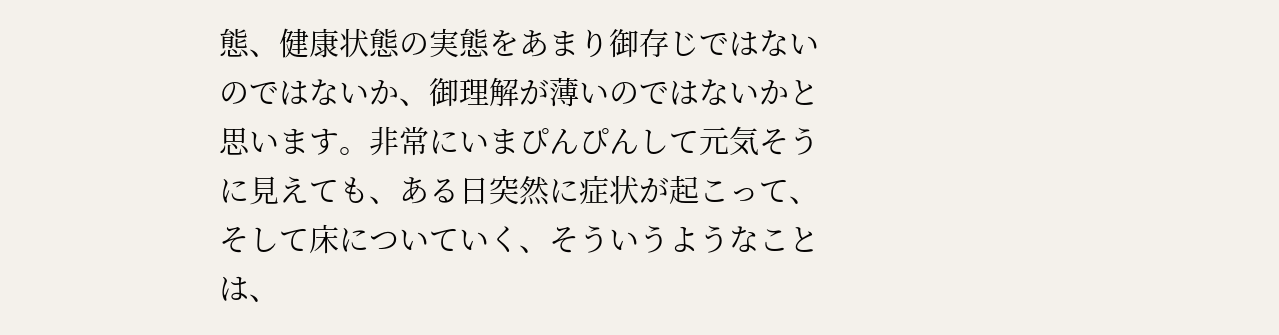態、健康状態の実態をあまり御存じではないのではないか、御理解が薄いのではないかと思います。非常にいまぴんぴんして元気そうに見えても、ある日突然に症状が起こって、そして床についていく、そういうようなことは、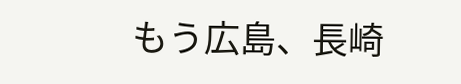もう広島、長崎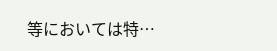等においては特…